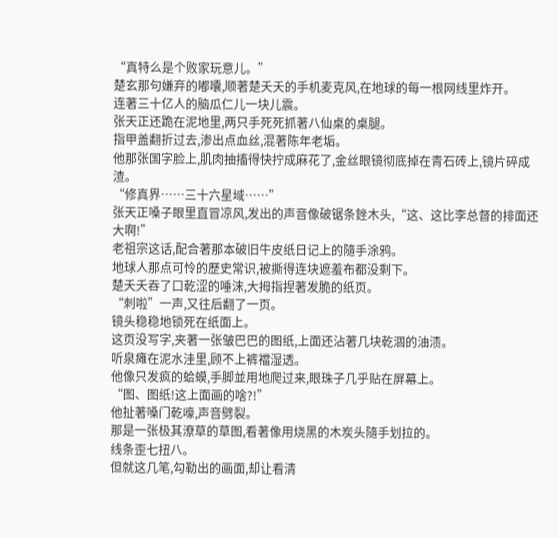“真特么是个败家玩意儿。”
楚玄那句嫌弃的嘟囔,顺著楚夭夭的手机麦克风,在地球的每一根网线里炸开。
连著三十亿人的脑瓜仁儿一块儿震。
张天正还跪在泥地里,两只手死死抓著八仙桌的桌腿。
指甲盖翻折过去,渗出点血丝,混著陈年老垢。
他那张国字脸上,肌肉抽搐得快拧成麻花了,金丝眼镜彻底掉在青石砖上,镜片碎成渣。
“修真界……三十六星域……”
张天正嗓子眼里直冒凉风,发出的声音像破锯条銼木头,“这、这比李总督的排面还大啊!”
老祖宗这话,配合著那本破旧牛皮纸日记上的隨手涂鸦。
地球人那点可怜的歷史常识,被撕得连块遮羞布都没剩下。
楚夭夭吞了口乾涩的唾沫,大拇指捏著发脆的纸页。
“刺啦”一声,又往后翻了一页。
镜头稳稳地锁死在纸面上。
这页没写字,夹著一张皱巴巴的图纸,上面还沾著几块乾涸的油渍。
听泉瘫在泥水洼里,顾不上裤襠湿透。
他像只发疯的蛤蟆,手脚並用地爬过来,眼珠子几乎贴在屏幕上。
“图、图纸!这上面画的啥?!”
他扯著嗓门乾嚎,声音劈裂。
那是一张极其潦草的草图,看著像用烧黑的木炭头隨手划拉的。
线条歪七扭八。
但就这几笔,勾勒出的画面,却让看清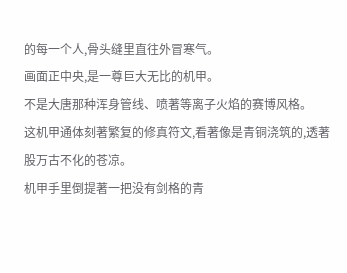的每一个人,骨头缝里直往外冒寒气。
画面正中央,是一尊巨大无比的机甲。
不是大唐那种浑身管线、喷著等离子火焰的赛博风格。
这机甲通体刻著繁复的修真符文,看著像是青铜浇筑的,透著股万古不化的苍凉。
机甲手里倒提著一把没有剑格的青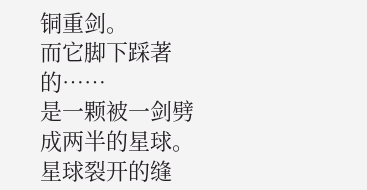铜重剑。
而它脚下踩著的……
是一颗被一剑劈成两半的星球。
星球裂开的缝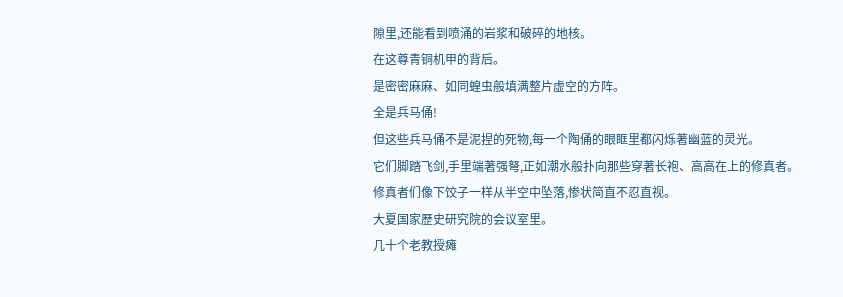隙里,还能看到喷涌的岩浆和破碎的地核。
在这尊青铜机甲的背后。
是密密麻麻、如同蝗虫般填满整片虚空的方阵。
全是兵马俑!
但这些兵马俑不是泥捏的死物,每一个陶俑的眼眶里都闪烁著幽蓝的灵光。
它们脚踏飞剑,手里端著强弩,正如潮水般扑向那些穿著长袍、高高在上的修真者。
修真者们像下饺子一样从半空中坠落,惨状简直不忍直视。
大夏国家歷史研究院的会议室里。
几十个老教授瘫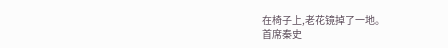在椅子上,老花镜掉了一地。
首席秦史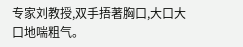专家刘教授,双手捂著胸口,大口大口地喘粗气。